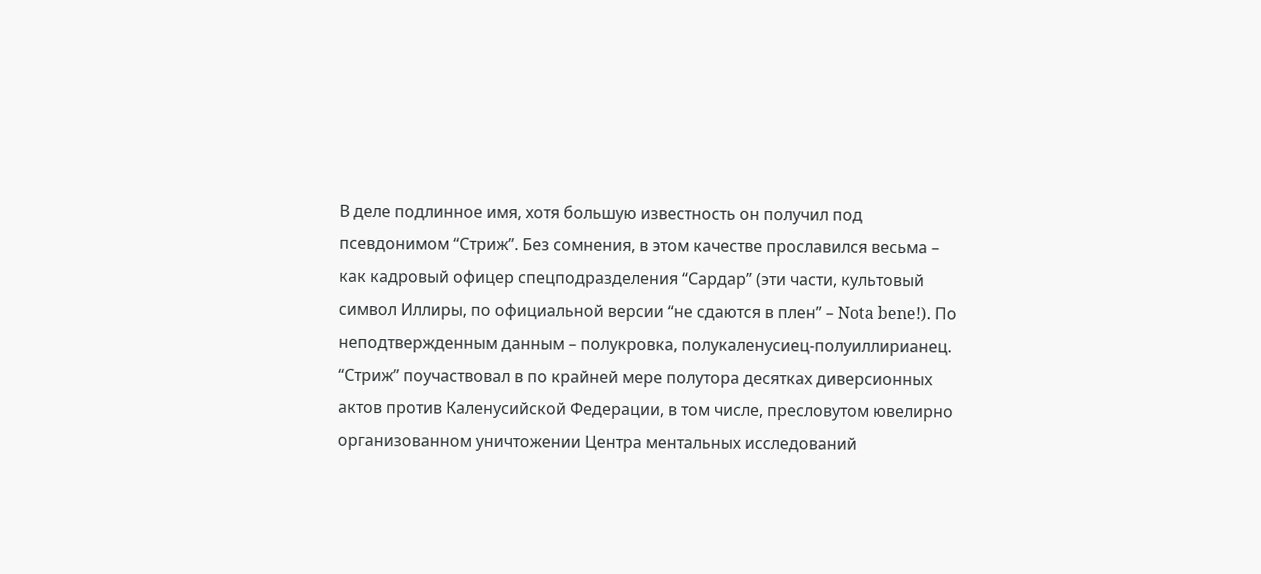В деле подлинное имя, хотя большую известность он получил под псевдонимом “Стриж”. Без сомнения, в этом качестве прославился весьма – как кадровый офицер спецподразделения “Сардар” (эти части, культовый символ Иллиры, по официальной версии “не сдаются в плен” – Nota bene!). По неподтвержденным данным – полукровка, полукаленусиец-полуиллирианец. “Стриж” поучаствовал в по крайней мере полутора десятках диверсионных актов против Каленусийской Федерации, в том числе, пресловутом ювелирно организованном уничтожении Центра ментальных исследований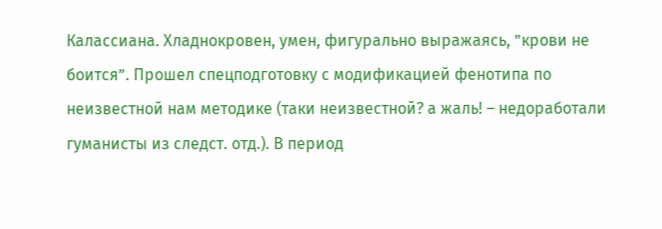Калассиана. Хладнокровен, умен, фигурально выражаясь, ”крови не боится”. Прошел спецподготовку с модификацией фенотипа по неизвестной нам методике (таки неизвестной? а жаль! – недоработали гуманисты из следст. отд.). В период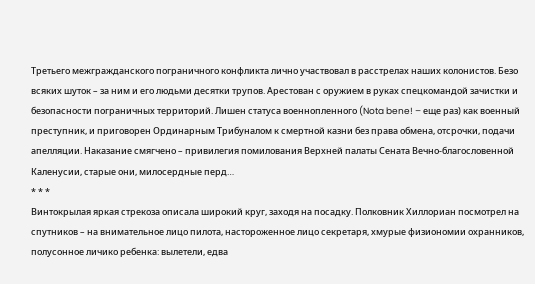Третьего межгражданского пограничного конфликта лично участвовал в расстрелах наших колонистов. Безо всяких шуток – за ним и его людьми десятки трупов. Арестован с оружием в руках спецкомандой зачистки и безопасности пограничных территорий. Лишен статуса военнопленного (Nota bene! – еще раз) как военный преступник, и приговорен Ординарным Трибуналом к смертной казни без права обмена, отсрочки, подачи апелляции. Наказание смягчено – привилегия помилования Верхней палаты Сената Вечно-благословенной Каленусии, старые они, милосердные перд…
* * *
Винтокрылая яркая стрекоза описала широкий круг, заходя на посадку. Полковник Хиллориан посмотрел на спутников – на внимательное лицо пилота, настороженное лицо секретаря, хмурые физиономии охранников, полусонное личико ребенка: вылетели, едва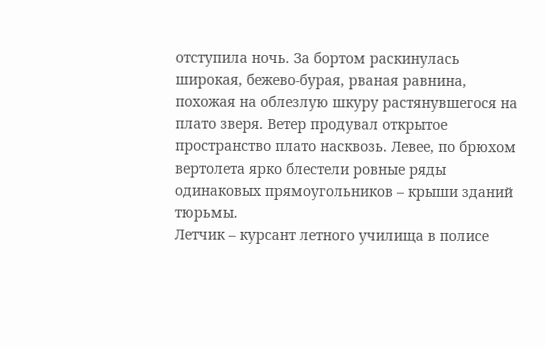отступила ночь. За бортом раскинулась широкая, бежево-бурая, рваная равнина, похожая на облезлую шкуру растянувшегося на плато зверя. Ветер продувал открытое пространство плато насквозь. Левее, по брюхом вертолета ярко блестели ровные ряды одинаковых прямоугольников – крыши зданий тюрьмы.
Летчик – курсант летного училища в полисе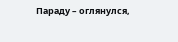Параду – оглянулся,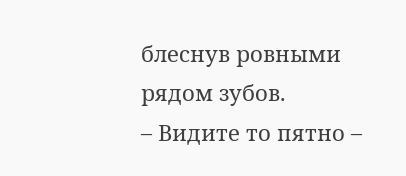блеснув ровными рядом зубов.
– Видите то пятно –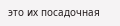это их посадочная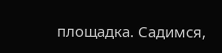площадка. Садимся,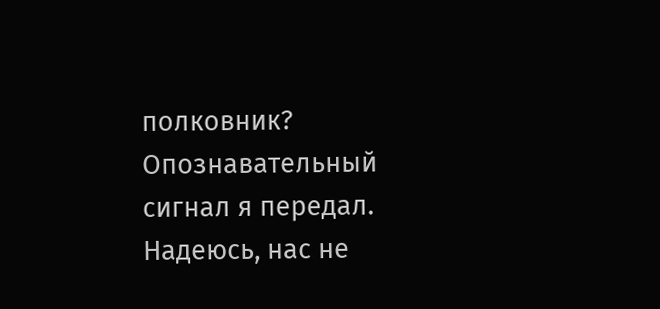полковник? Опознавательный сигнал я передал. Надеюсь, нас не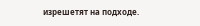изрешетят на подходе.